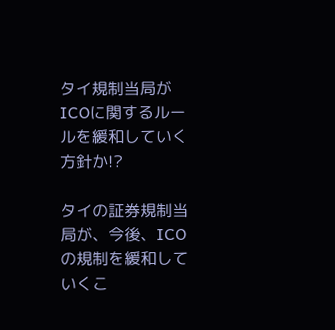タイ規制当局がICOに関するルールを緩和していく方針か!?

タイの証券規制当局が、今後、ICOの規制を緩和していくこ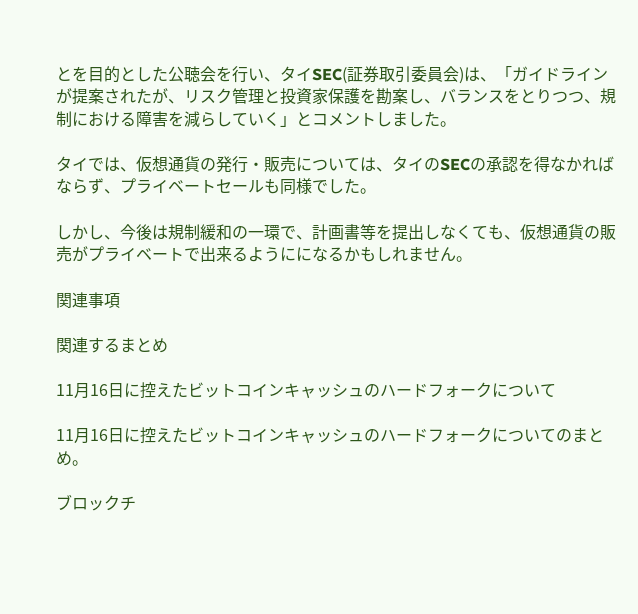とを目的とした公聴会を行い、タイSEC(証券取引委員会)は、「ガイドラインが提案されたが、リスク管理と投資家保護を勘案し、バランスをとりつつ、規制における障害を減らしていく」とコメントしました。

タイでは、仮想通貨の発行・販売については、タイのSECの承認を得なかればならず、プライベートセールも同様でした。

しかし、今後は規制緩和の一環で、計画書等を提出しなくても、仮想通貨の販売がプライベートで出来るようにになるかもしれません。

関連事項

関連するまとめ

11月16日に控えたビットコインキャッシュのハードフォークについて

11月16日に控えたビットコインキャッシュのハードフォークについてのまとめ。

ブロックチ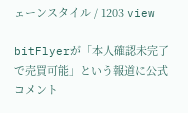ェーンスタイル / 1203 view

bitFlyerが「本人確認未完了で売買可能」という報道に公式コメント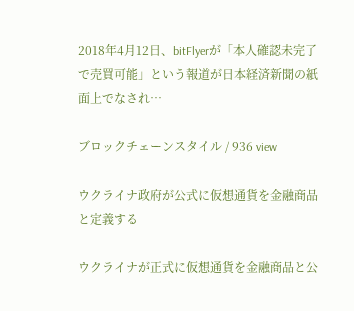2018年4月12日、bitFlyerが「本人確認未完了で売買可能」という報道が日本経済新聞の紙面上でなされ…

ブロックチェーンスタイル / 936 view

ウクライナ政府が公式に仮想通貨を金融商品と定義する

ウクライナが正式に仮想通貨を金融商品と公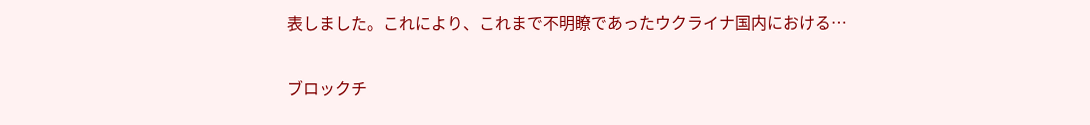表しました。これにより、これまで不明瞭であったウクライナ国内における…

ブロックチ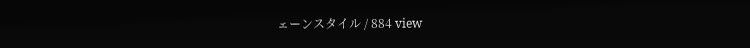ェーンスタイル / 884 view